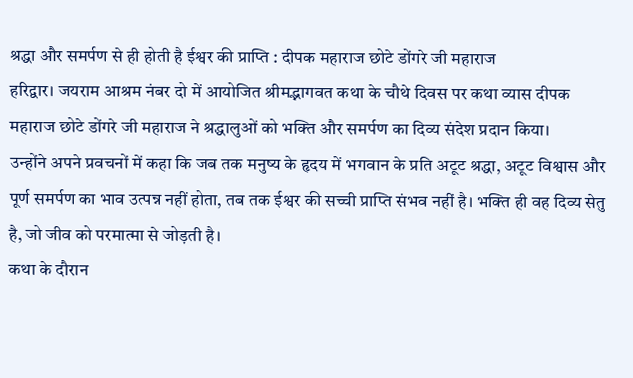श्रद्धा और समर्पण से ही होती है ईश्वर की प्राप्ति : दीपक महाराज छोटे डोंगरे जी महाराज
हरिद्वार। जयराम आश्रम नंबर दो में आयोजित श्रीमद्भागवत कथा के चौथे दिवस पर कथा व्यास दीपक महाराज छोटे डोंगरे जी महाराज ने श्रद्धालुओं को भक्ति और समर्पण का दिव्य संदेश प्रदान किया।
उन्होंने अपने प्रवचनों में कहा कि जब तक मनुष्य के हृदय में भगवान के प्रति अटूट श्रद्धा, अटूट विश्वास और पूर्ण समर्पण का भाव उत्पन्न नहीं होता, तब तक ईश्वर की सच्ची प्राप्ति संभव नहीं है। भक्ति ही वह दिव्य सेतु है, जो जीव को परमात्मा से जोड़ती है।
कथा के दौरान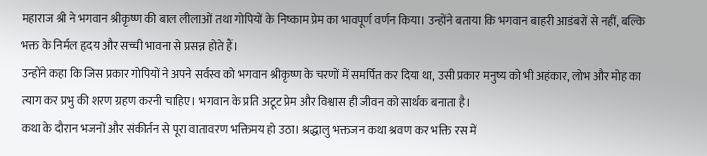महाराज श्री ने भगवान श्रीकृष्ण की बाल लीलाओं तथा गोपियों के निष्काम प्रेम का भावपूर्ण वर्णन किया। उन्होंने बताया कि भगवान बाहरी आडंबरों से नहीं, बल्कि भक्त के निर्मल हृदय और सच्ची भावना से प्रसन्न होते हैं।
उन्होंने कहा कि जिस प्रकार गोपियों ने अपने सर्वस्व को भगवान श्रीकृष्ण के चरणों में समर्पित कर दिया था, उसी प्रकार मनुष्य को भी अहंकार, लोभ और मोह का त्याग कर प्रभु की शरण ग्रहण करनी चाहिए। भगवान के प्रति अटूट प्रेम और विश्वास ही जीवन को सार्थक बनाता है।
कथा के दौरान भजनों और संकीर्तन से पूरा वातावरण भक्तिमय हो उठा। श्रद्धालु भक्तजन कथा श्रवण कर भक्ति रस में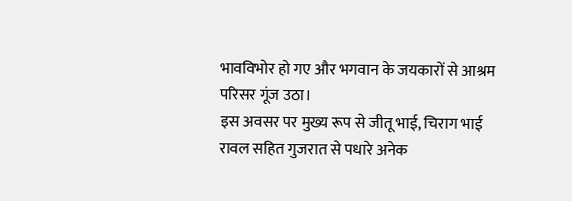भावविभोर हो गए और भगवान के जयकारों से आश्रम परिसर गूंज उठा।
इस अवसर पर मुख्य रूप से जीतू भाई, चिराग भाई रावल सहित गुजरात से पधारे अनेक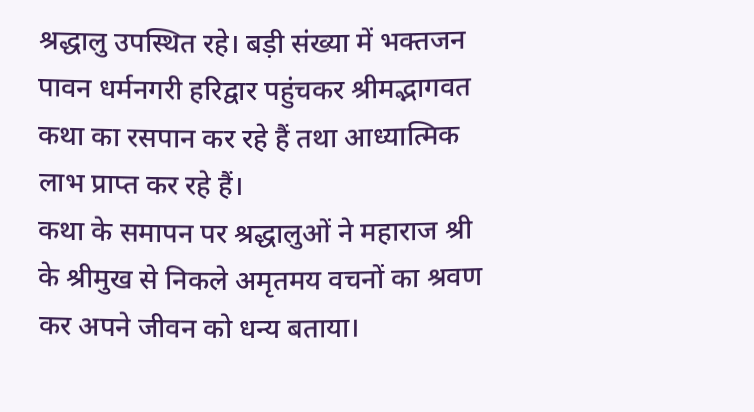श्रद्धालु उपस्थित रहे। बड़ी संख्या में भक्तजन पावन धर्मनगरी हरिद्वार पहुंचकर श्रीमद्भागवत कथा का रसपान कर रहे हैं तथा आध्यात्मिक लाभ प्राप्त कर रहे हैं।
कथा के समापन पर श्रद्धालुओं ने महाराज श्री के श्रीमुख से निकले अमृतमय वचनों का श्रवण कर अपने जीवन को धन्य बताया।